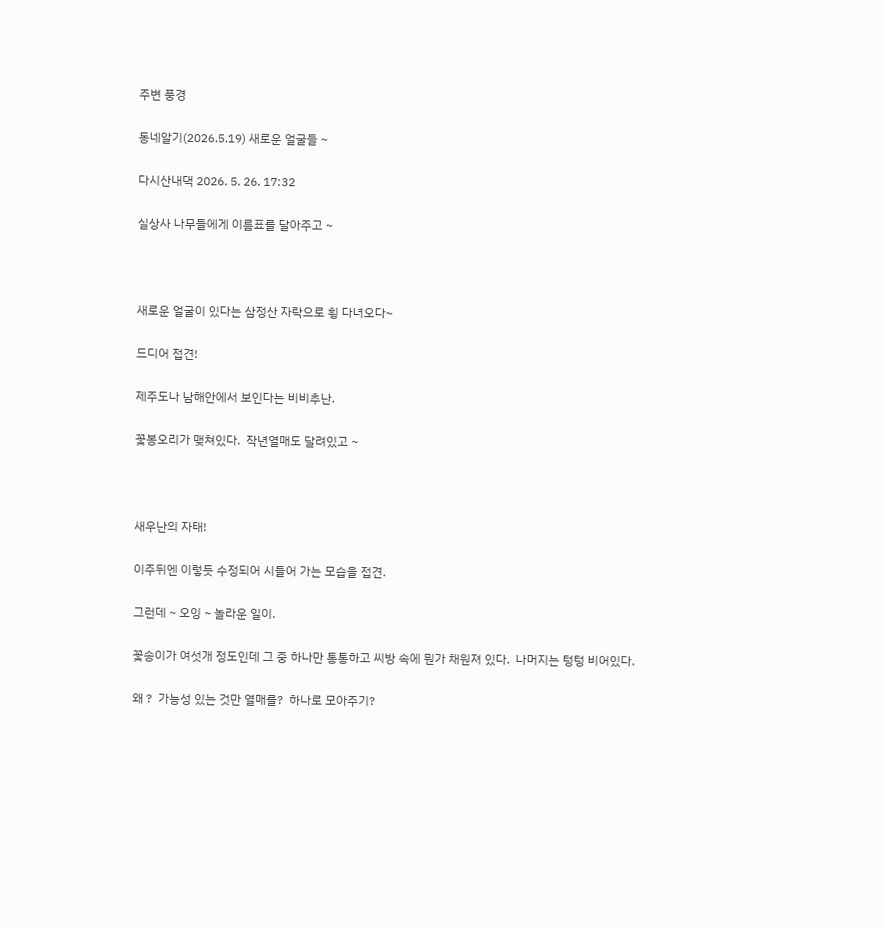주변 풍경

동네알기(2026.5.19) 새로운 얼굴들 ~

다시산내댁 2026. 5. 26. 17:32

실상사 나무들에게 이름표를 달아주고 ~



새로운 얼굴이 있다는 삼정산 자락으로 휭 다녀오다~

드디어 접견!

제주도나 남해안에서 보인다는 비비추난.

꽃봉오리가 맺쳐있다.  작년열매도 달려있고 ~



새우난의 자태!

이주뒤엔 이렇듯 수정되어 시들어 가는 모습을 접견.

그런데 ~ 오잉 ~ 놀라운 일이.

꽃송이가 여섯개 정도인데 그 중 하나만 통통하고 씨방 속에 뭔가 채원져 있다.  나머지는 텅텅 비어있다.

왜 ?  가능성 있는 것만 열매를?  하나로 모아주기?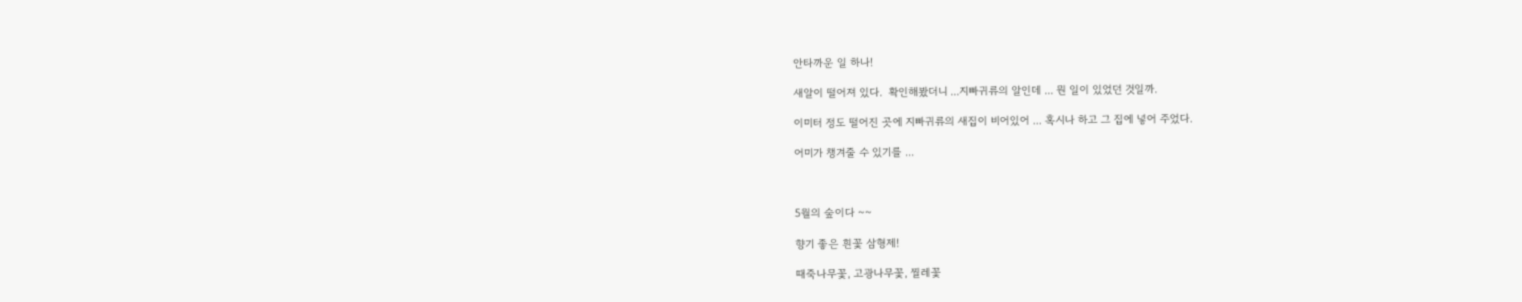안타까운 일 하나!

새알이 떨어져 있다.  확인해봤더니 ...지빠귀류의 알인데 ... 뭔 일이 있었던 것일까.

이미터 정도 떨어진 곳에 지빠귀류의 새집이 비어있어 ... 혹시나 하고 그 집에 넣어 주었다.

어미가 챙겨줄 수 있기를 ...



5월의 숲이다 ~~

향기 좋은 흰꽃 삼형제!

때죽나무꽃, 고광나무꽃, 찔레꽃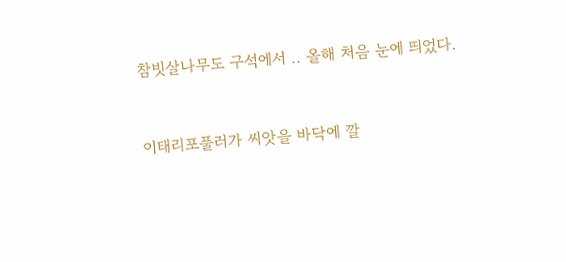참빗살나무도 구석에서 .. 올해 처음 눈에 띄었다.



이태리포풀러가 씨앗을 바닥에 깔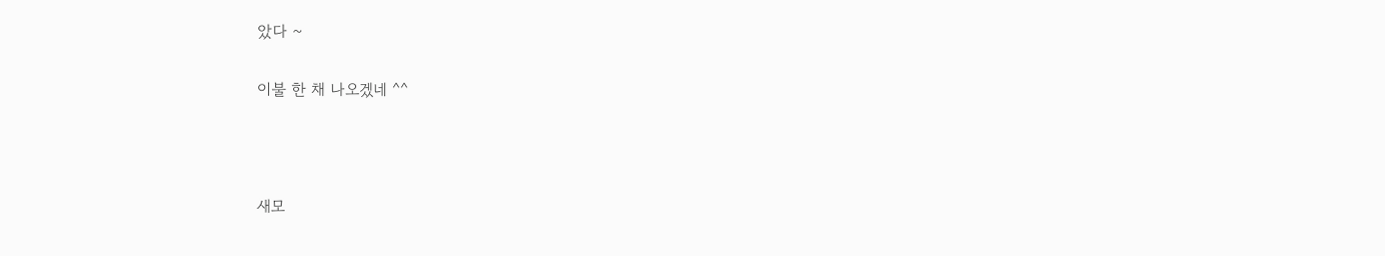았다 ~

이불 한 채 나오겠네 ^^



새모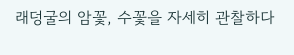래덩굴의 암꽃, 수꽃을 자세히 관찰하다